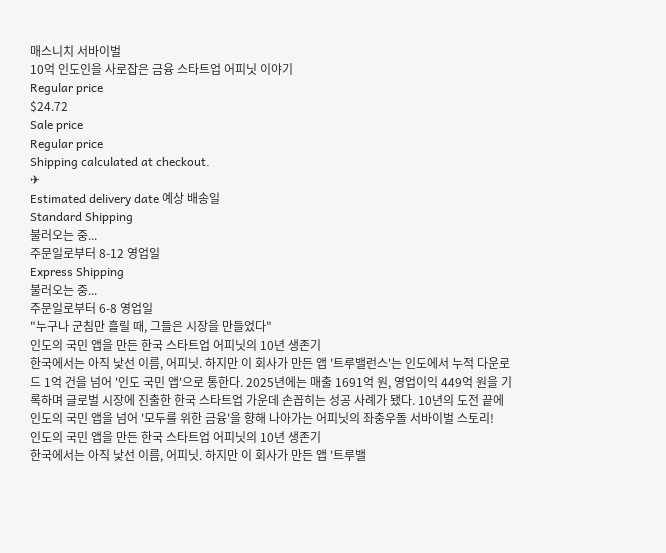매스니치 서바이벌
10억 인도인을 사로잡은 금융 스타트업 어피닛 이야기
Regular price
$24.72
Sale price
Regular price
Shipping calculated at checkout.
✈
Estimated delivery date 예상 배송일
Standard Shipping
불러오는 중...
주문일로부터 8-12 영업일
Express Shipping
불러오는 중...
주문일로부터 6-8 영업일
"누구나 군침만 흘릴 때, 그들은 시장을 만들었다"
인도의 국민 앱을 만든 한국 스타트업 어피닛의 10년 생존기
한국에서는 아직 낯선 이름, 어피닛. 하지만 이 회사가 만든 앱 '트루밸런스'는 인도에서 누적 다운로드 1억 건을 넘어 '인도 국민 앱'으로 통한다. 2025년에는 매출 1691억 원, 영업이익 449억 원을 기록하며 글로벌 시장에 진출한 한국 스타트업 가운데 손꼽히는 성공 사례가 됐다. 10년의 도전 끝에 인도의 국민 앱을 넘어 '모두를 위한 금융'을 향해 나아가는 어피닛의 좌충우돌 서바이벌 스토리!
인도의 국민 앱을 만든 한국 스타트업 어피닛의 10년 생존기
한국에서는 아직 낯선 이름, 어피닛. 하지만 이 회사가 만든 앱 '트루밸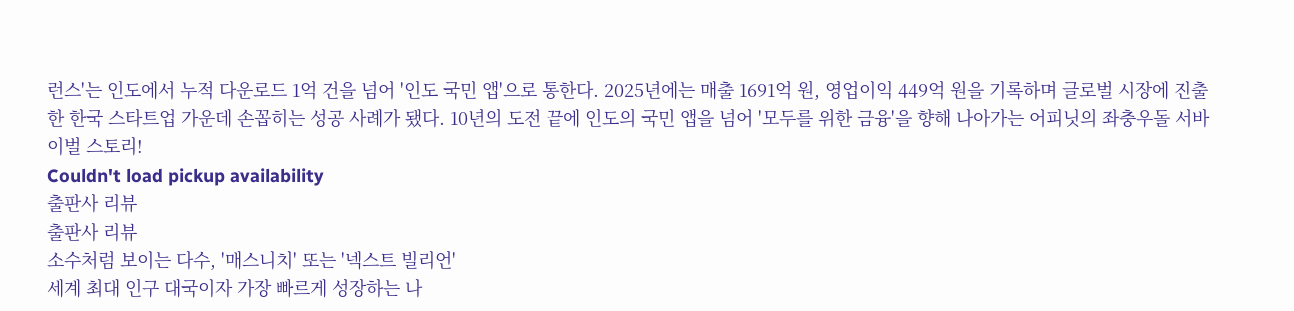런스'는 인도에서 누적 다운로드 1억 건을 넘어 '인도 국민 앱'으로 통한다. 2025년에는 매출 1691억 원, 영업이익 449억 원을 기록하며 글로벌 시장에 진출한 한국 스타트업 가운데 손꼽히는 성공 사례가 됐다. 10년의 도전 끝에 인도의 국민 앱을 넘어 '모두를 위한 금융'을 향해 나아가는 어피닛의 좌충우돌 서바이벌 스토리!
Couldn't load pickup availability
출판사 리뷰
출판사 리뷰
소수처럼 보이는 다수, '매스니치' 또는 '넥스트 빌리언'
세계 최대 인구 대국이자 가장 빠르게 성장하는 나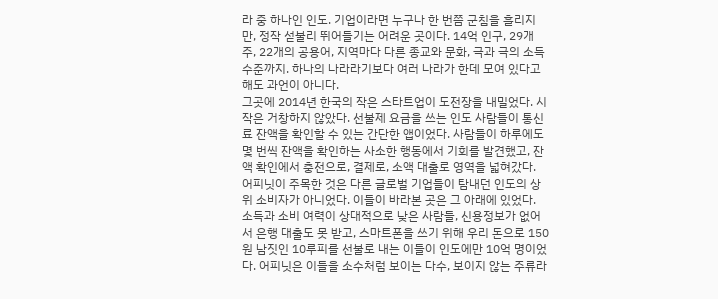라 중 하나인 인도. 기업이라면 누구나 한 번쯤 군침을 흘리지만, 정작 섣불리 뛰어들기는 어려운 곳이다. 14억 인구, 29개 주, 22개의 공용어, 지역마다 다른 종교와 문화, 극과 극의 소득 수준까지. 하나의 나라라기보다 여러 나라가 한데 모여 있다고 해도 과언이 아니다.
그곳에 2014년 한국의 작은 스타트업이 도전장을 내밀었다. 시작은 거창하지 않았다. 선불제 요금을 쓰는 인도 사람들이 통신료 잔액을 확인할 수 있는 간단한 앱이었다. 사람들이 하루에도 몇 번씩 잔액을 확인하는 사소한 행동에서 기회를 발견했고, 잔액 확인에서 충전으로, 결제로, 소액 대출로 영역을 넓혀갔다.
어피닛이 주목한 것은 다른 글로벌 기업들이 탐내던 인도의 상위 소비자가 아니었다. 이들이 바라본 곳은 그 아래에 있었다. 소득과 소비 여력이 상대적으로 낮은 사람들, 신용정보가 없어서 은행 대출도 못 받고, 스마트폰을 쓰기 위해 우리 돈으로 150원 남짓인 10루피를 선불로 내는 이들이 인도에만 10억 명이었다. 어피닛은 이들을 소수처럼 보이는 다수, 보이지 않는 주류라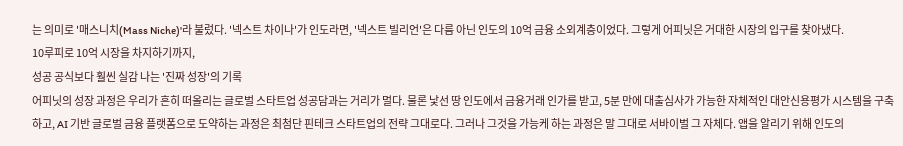는 의미로 '매스니치(Mass Niche)'라 불렀다. '넥스트 차이나'가 인도라면, '넥스트 빌리언'은 다름 아닌 인도의 10억 금융 소외계층이었다. 그렇게 어피닛은 거대한 시장의 입구를 찾아냈다.
10루피로 10억 시장을 차지하기까지,
성공 공식보다 훨씬 실감 나는 '진짜 성장'의 기록
어피닛의 성장 과정은 우리가 흔히 떠올리는 글로벌 스타트업 성공담과는 거리가 멀다. 물론 낯선 땅 인도에서 금융거래 인가를 받고, 5분 만에 대출심사가 가능한 자체적인 대안신용평가 시스템을 구축하고, AI 기반 글로벌 금융 플랫폼으로 도약하는 과정은 최첨단 핀테크 스타트업의 전략 그대로다. 그러나 그것을 가능케 하는 과정은 말 그대로 서바이벌 그 자체다. 앱을 알리기 위해 인도의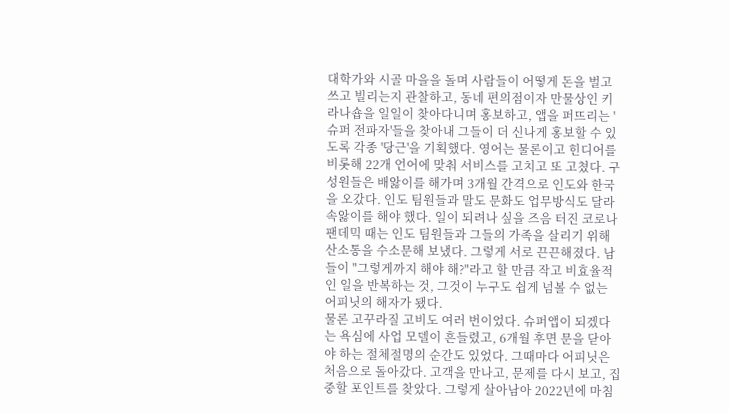대학가와 시골 마을을 돌며 사람들이 어떻게 돈을 벌고 쓰고 빌리는지 관찰하고, 동네 편의점이자 만물상인 키라나숍을 일일이 찾아다니며 홍보하고, 앱을 퍼뜨리는 '슈퍼 전파자'들을 찾아내 그들이 더 신나게 홍보할 수 있도록 각종 '당근'을 기획했다. 영어는 물론이고 힌디어를 비롯해 22개 언어에 맞춰 서비스를 고치고 또 고쳤다. 구성원들은 배앓이를 해가며 3개월 간격으로 인도와 한국을 오갔다. 인도 팀원들과 말도 문화도 업무방식도 달라 속앓이를 해야 했다. 일이 되려나 싶을 즈음 터진 코로나 팬데믹 때는 인도 팀원들과 그들의 가족을 살리기 위해 산소통을 수소문해 보냈다. 그렇게 서로 끈끈해졌다. 남들이 "그렇게까지 해야 해?"라고 할 만큼 작고 비효율적인 일을 반복하는 것, 그것이 누구도 쉽게 넘볼 수 없는 어피닛의 해자가 됐다.
물론 고꾸라질 고비도 여러 번이었다. 슈퍼앱이 되겠다는 욕심에 사업 모델이 흔들렸고, 6개월 후면 문을 닫아야 하는 절체절명의 순간도 있었다. 그때마다 어피닛은 처음으로 돌아갔다. 고객을 만나고, 문제를 다시 보고, 집중할 포인트를 찾았다. 그렇게 살아남아 2022년에 마침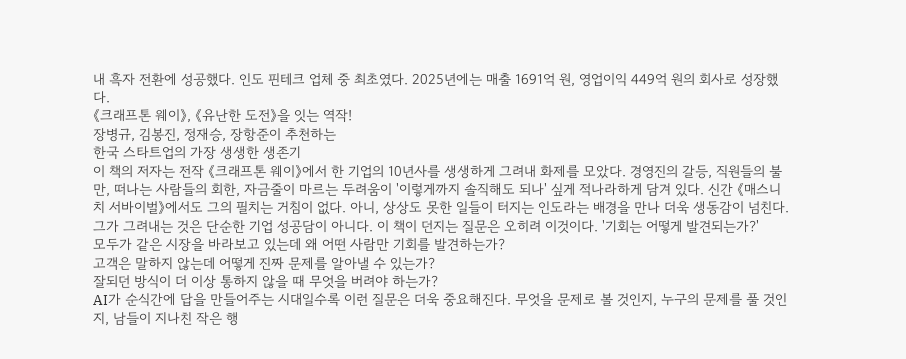내 흑자 전환에 성공했다. 인도 핀테크 업체 중 최초였다. 2025년에는 매출 1691억 원, 영업이익 449억 원의 회사로 성장했다.
《크래프톤 웨이》, 《유난한 도전》을 잇는 역작!
장병규, 김봉진, 정재승, 장항준이 추천하는
한국 스타트업의 가장 생생한 생존기
이 책의 저자는 전작 《크래프톤 웨이》에서 한 기업의 10년사를 생생하게 그려내 화제를 모았다. 경영진의 갈등, 직원들의 불만, 떠나는 사람들의 회한, 자금줄이 마르는 두려움이 '이렇게까지 솔직해도 되나' 싶게 적나라하게 담겨 있다. 신간 《매스니치 서바이벌》에서도 그의 필치는 거침이 없다. 아니, 상상도 못한 일들이 터지는 인도라는 배경을 만나 더욱 생동감이 넘친다.
그가 그려내는 것은 단순한 기업 성공담이 아니다. 이 책이 던지는 질문은 오히려 이것이다. '기회는 어떻게 발견되는가?'
모두가 같은 시장을 바라보고 있는데 왜 어떤 사람만 기회를 발견하는가?
고객은 말하지 않는데 어떻게 진짜 문제를 알아낼 수 있는가?
잘되던 방식이 더 이상 통하지 않을 때 무엇을 버려야 하는가?
AI가 순식간에 답을 만들어주는 시대일수록 이런 질문은 더욱 중요해진다. 무엇을 문제로 볼 것인지, 누구의 문제를 풀 것인지, 남들이 지나친 작은 행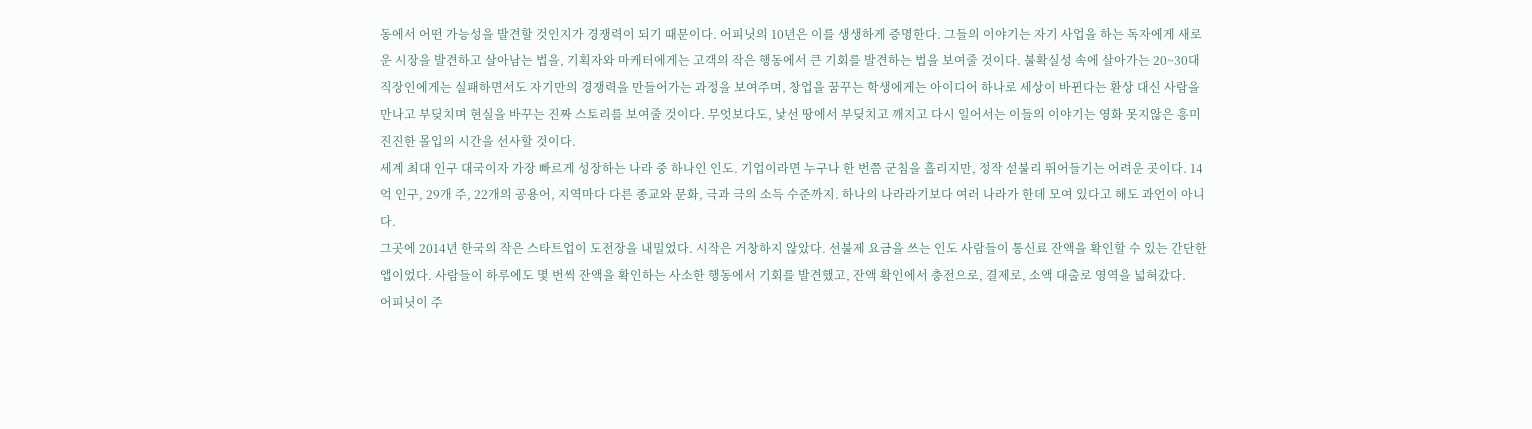동에서 어떤 가능성을 발견할 것인지가 경쟁력이 되기 때문이다. 어피닛의 10년은 이를 생생하게 증명한다. 그들의 이야기는 자기 사업을 하는 독자에게 새로운 시장을 발견하고 살아남는 법을, 기획자와 마케터에게는 고객의 작은 행동에서 큰 기회를 발견하는 법을 보여줄 것이다. 불확실성 속에 살아가는 20~30대 직장인에게는 실패하면서도 자기만의 경쟁력을 만들어가는 과정을 보여주며, 창업을 꿈꾸는 학생에게는 아이디어 하나로 세상이 바뀐다는 환상 대신 사람을 만나고 부딪치며 현실을 바꾸는 진짜 스토리를 보여줄 것이다. 무엇보다도, 낯선 땅에서 부딪치고 깨지고 다시 일어서는 이들의 이야기는 영화 못지않은 흥미진진한 몰입의 시간을 선사할 것이다.
세계 최대 인구 대국이자 가장 빠르게 성장하는 나라 중 하나인 인도. 기업이라면 누구나 한 번쯤 군침을 흘리지만, 정작 섣불리 뛰어들기는 어려운 곳이다. 14억 인구, 29개 주, 22개의 공용어, 지역마다 다른 종교와 문화, 극과 극의 소득 수준까지. 하나의 나라라기보다 여러 나라가 한데 모여 있다고 해도 과언이 아니다.
그곳에 2014년 한국의 작은 스타트업이 도전장을 내밀었다. 시작은 거창하지 않았다. 선불제 요금을 쓰는 인도 사람들이 통신료 잔액을 확인할 수 있는 간단한 앱이었다. 사람들이 하루에도 몇 번씩 잔액을 확인하는 사소한 행동에서 기회를 발견했고, 잔액 확인에서 충전으로, 결제로, 소액 대출로 영역을 넓혀갔다.
어피닛이 주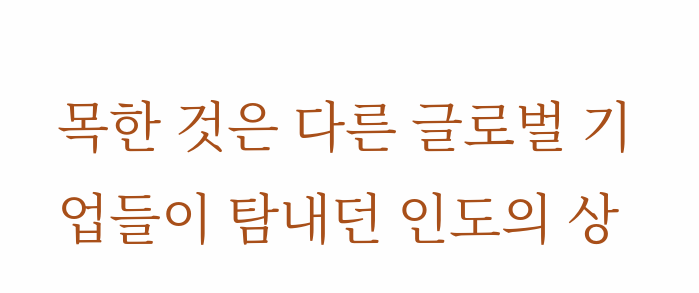목한 것은 다른 글로벌 기업들이 탐내던 인도의 상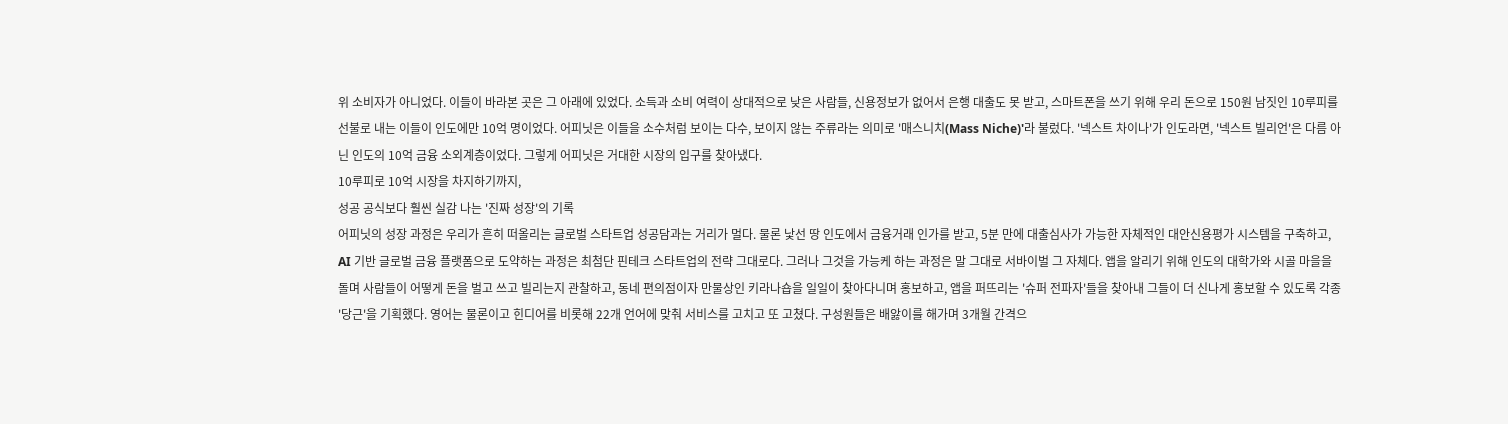위 소비자가 아니었다. 이들이 바라본 곳은 그 아래에 있었다. 소득과 소비 여력이 상대적으로 낮은 사람들, 신용정보가 없어서 은행 대출도 못 받고, 스마트폰을 쓰기 위해 우리 돈으로 150원 남짓인 10루피를 선불로 내는 이들이 인도에만 10억 명이었다. 어피닛은 이들을 소수처럼 보이는 다수, 보이지 않는 주류라는 의미로 '매스니치(Mass Niche)'라 불렀다. '넥스트 차이나'가 인도라면, '넥스트 빌리언'은 다름 아닌 인도의 10억 금융 소외계층이었다. 그렇게 어피닛은 거대한 시장의 입구를 찾아냈다.
10루피로 10억 시장을 차지하기까지,
성공 공식보다 훨씬 실감 나는 '진짜 성장'의 기록
어피닛의 성장 과정은 우리가 흔히 떠올리는 글로벌 스타트업 성공담과는 거리가 멀다. 물론 낯선 땅 인도에서 금융거래 인가를 받고, 5분 만에 대출심사가 가능한 자체적인 대안신용평가 시스템을 구축하고, AI 기반 글로벌 금융 플랫폼으로 도약하는 과정은 최첨단 핀테크 스타트업의 전략 그대로다. 그러나 그것을 가능케 하는 과정은 말 그대로 서바이벌 그 자체다. 앱을 알리기 위해 인도의 대학가와 시골 마을을 돌며 사람들이 어떻게 돈을 벌고 쓰고 빌리는지 관찰하고, 동네 편의점이자 만물상인 키라나숍을 일일이 찾아다니며 홍보하고, 앱을 퍼뜨리는 '슈퍼 전파자'들을 찾아내 그들이 더 신나게 홍보할 수 있도록 각종 '당근'을 기획했다. 영어는 물론이고 힌디어를 비롯해 22개 언어에 맞춰 서비스를 고치고 또 고쳤다. 구성원들은 배앓이를 해가며 3개월 간격으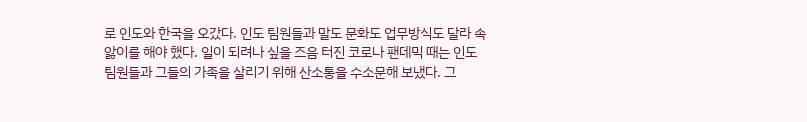로 인도와 한국을 오갔다. 인도 팀원들과 말도 문화도 업무방식도 달라 속앓이를 해야 했다. 일이 되려나 싶을 즈음 터진 코로나 팬데믹 때는 인도 팀원들과 그들의 가족을 살리기 위해 산소통을 수소문해 보냈다. 그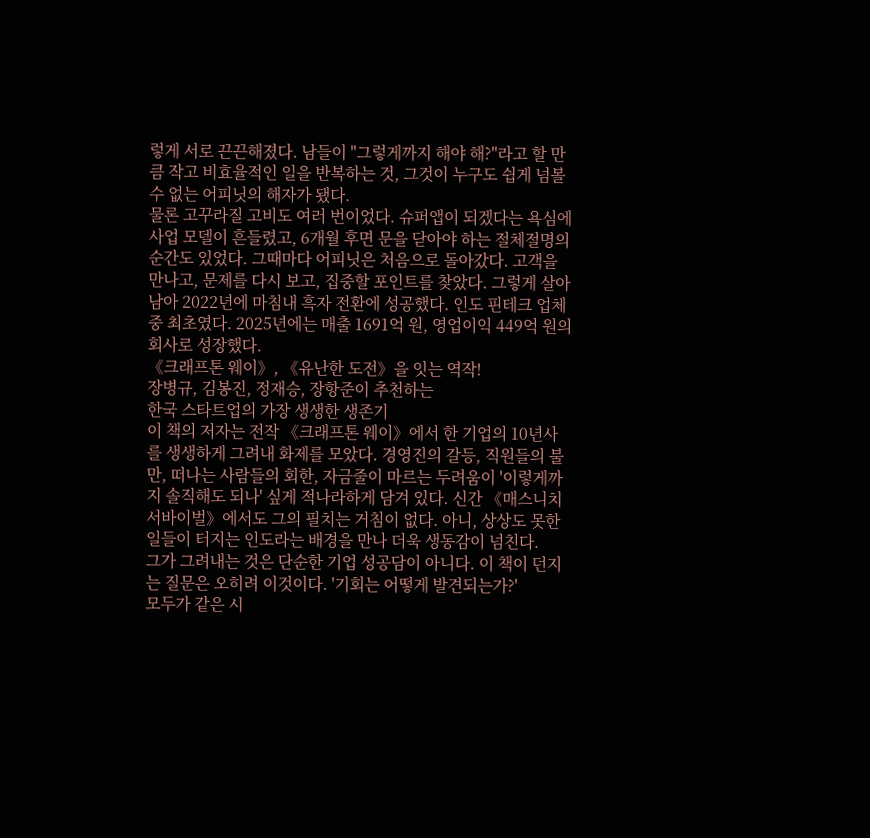렇게 서로 끈끈해졌다. 남들이 "그렇게까지 해야 해?"라고 할 만큼 작고 비효율적인 일을 반복하는 것, 그것이 누구도 쉽게 넘볼 수 없는 어피닛의 해자가 됐다.
물론 고꾸라질 고비도 여러 번이었다. 슈퍼앱이 되겠다는 욕심에 사업 모델이 흔들렸고, 6개월 후면 문을 닫아야 하는 절체절명의 순간도 있었다. 그때마다 어피닛은 처음으로 돌아갔다. 고객을 만나고, 문제를 다시 보고, 집중할 포인트를 찾았다. 그렇게 살아남아 2022년에 마침내 흑자 전환에 성공했다. 인도 핀테크 업체 중 최초였다. 2025년에는 매출 1691억 원, 영업이익 449억 원의 회사로 성장했다.
《크래프톤 웨이》, 《유난한 도전》을 잇는 역작!
장병규, 김봉진, 정재승, 장항준이 추천하는
한국 스타트업의 가장 생생한 생존기
이 책의 저자는 전작 《크래프톤 웨이》에서 한 기업의 10년사를 생생하게 그려내 화제를 모았다. 경영진의 갈등, 직원들의 불만, 떠나는 사람들의 회한, 자금줄이 마르는 두려움이 '이렇게까지 솔직해도 되나' 싶게 적나라하게 담겨 있다. 신간 《매스니치 서바이벌》에서도 그의 필치는 거침이 없다. 아니, 상상도 못한 일들이 터지는 인도라는 배경을 만나 더욱 생동감이 넘친다.
그가 그려내는 것은 단순한 기업 성공담이 아니다. 이 책이 던지는 질문은 오히려 이것이다. '기회는 어떻게 발견되는가?'
모두가 같은 시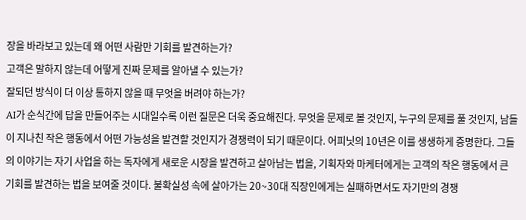장을 바라보고 있는데 왜 어떤 사람만 기회를 발견하는가?
고객은 말하지 않는데 어떻게 진짜 문제를 알아낼 수 있는가?
잘되던 방식이 더 이상 통하지 않을 때 무엇을 버려야 하는가?
AI가 순식간에 답을 만들어주는 시대일수록 이런 질문은 더욱 중요해진다. 무엇을 문제로 볼 것인지, 누구의 문제를 풀 것인지, 남들이 지나친 작은 행동에서 어떤 가능성을 발견할 것인지가 경쟁력이 되기 때문이다. 어피닛의 10년은 이를 생생하게 증명한다. 그들의 이야기는 자기 사업을 하는 독자에게 새로운 시장을 발견하고 살아남는 법을, 기획자와 마케터에게는 고객의 작은 행동에서 큰 기회를 발견하는 법을 보여줄 것이다. 불확실성 속에 살아가는 20~30대 직장인에게는 실패하면서도 자기만의 경쟁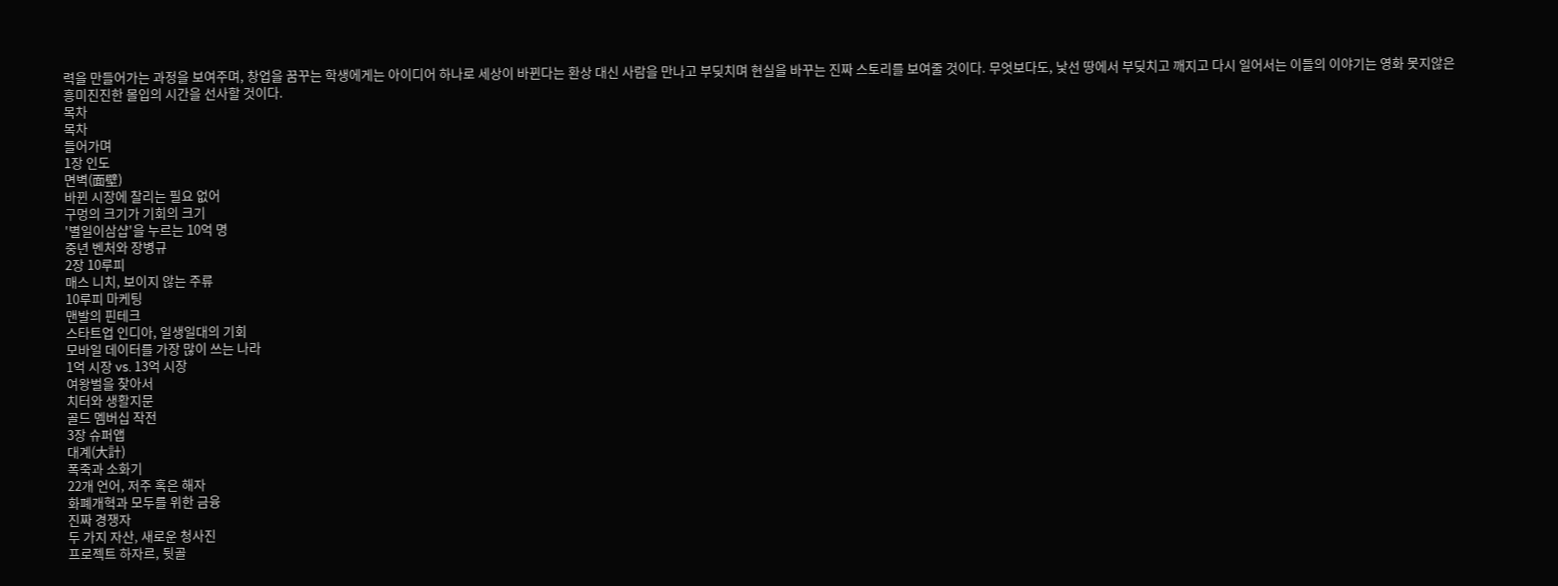력을 만들어가는 과정을 보여주며, 창업을 꿈꾸는 학생에게는 아이디어 하나로 세상이 바뀐다는 환상 대신 사람을 만나고 부딪치며 현실을 바꾸는 진짜 스토리를 보여줄 것이다. 무엇보다도, 낯선 땅에서 부딪치고 깨지고 다시 일어서는 이들의 이야기는 영화 못지않은 흥미진진한 몰입의 시간을 선사할 것이다.
목차
목차
들어가며
1장 인도
면벽(面壁)
바뀐 시장에 찰리는 필요 없어
구멍의 크기가 기회의 크기
'별일이삼샵'을 누르는 10억 명
중년 벤처와 장병규
2장 10루피
매스 니치, 보이지 않는 주류
10루피 마케팅
맨발의 핀테크
스타트업 인디아, 일생일대의 기회
모바일 데이터를 가장 많이 쓰는 나라
1억 시장 vs. 13억 시장
여왕벌을 찾아서
치터와 생활지문
골드 멤버십 작전
3장 슈퍼앱
대계(大計)
폭죽과 소화기
22개 언어, 저주 혹은 해자
화폐개혁과 모두를 위한 금융
진짜 경쟁자
두 가지 자산, 새로운 청사진
프로젝트 하자르, 뒷골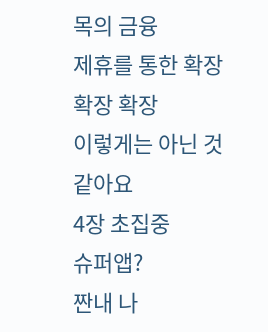목의 금융
제휴를 통한 확장 확장 확장
이렇게는 아닌 것 같아요
4장 초집중
슈퍼앱?
짠내 나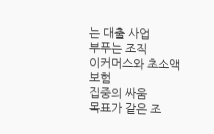는 대출 사업
부푸는 조직
이커머스와 초소액 보험
집중의 싸움
목표가 같은 조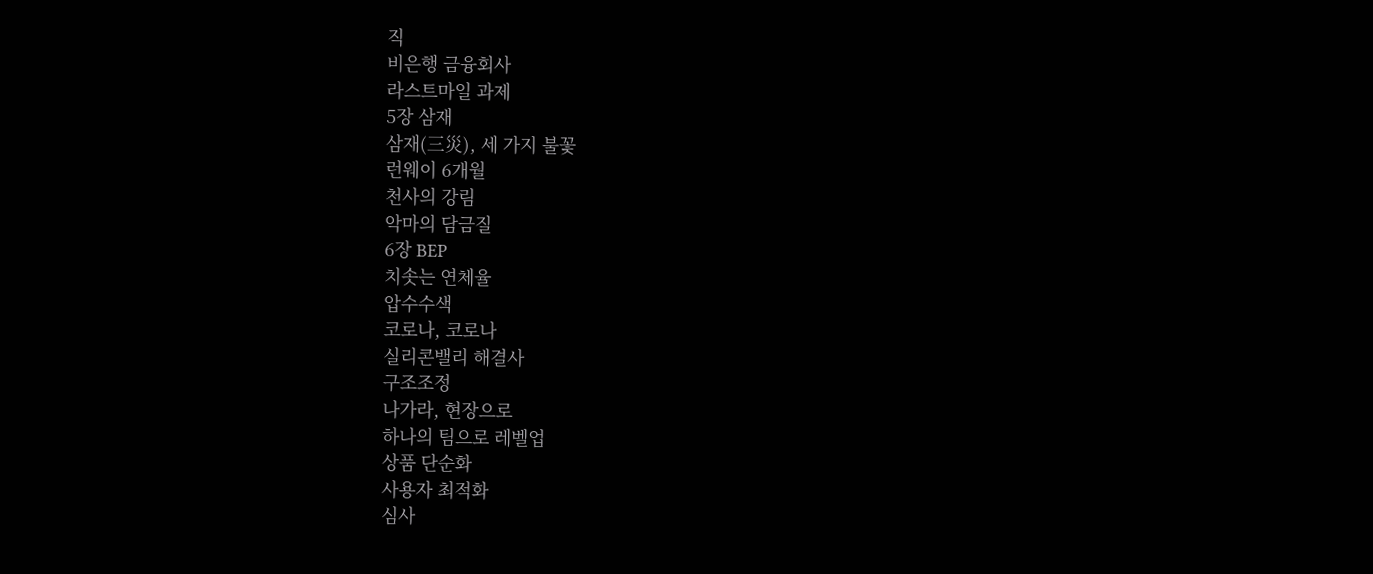직
비은행 금융회사
라스트마일 과제
5장 삼재
삼재(三災), 세 가지 불꽃
런웨이 6개월
천사의 강림
악마의 담금질
6장 BEP
치솟는 연체율
압수수색
코로나, 코로나
실리콘밸리 해결사
구조조정
나가라, 현장으로
하나의 팀으로 레벨업
상품 단순화
사용자 최적화
심사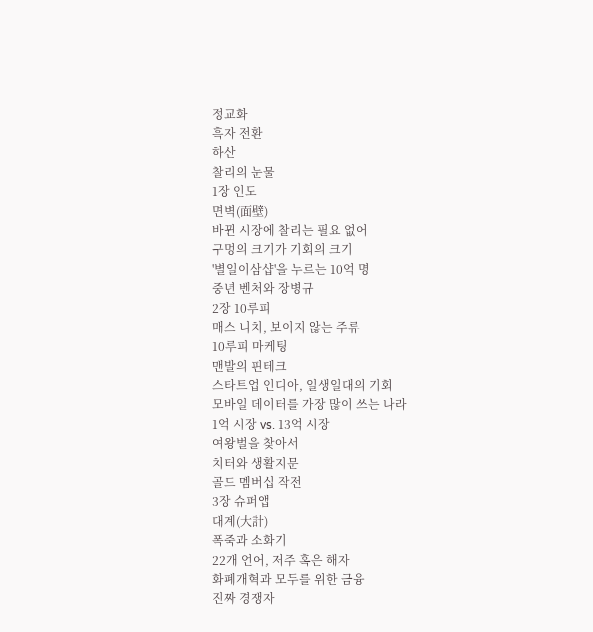정교화
흑자 전환
하산
찰리의 눈물
1장 인도
면벽(面壁)
바뀐 시장에 찰리는 필요 없어
구멍의 크기가 기회의 크기
'별일이삼샵'을 누르는 10억 명
중년 벤처와 장병규
2장 10루피
매스 니치, 보이지 않는 주류
10루피 마케팅
맨발의 핀테크
스타트업 인디아, 일생일대의 기회
모바일 데이터를 가장 많이 쓰는 나라
1억 시장 vs. 13억 시장
여왕벌을 찾아서
치터와 생활지문
골드 멤버십 작전
3장 슈퍼앱
대계(大計)
폭죽과 소화기
22개 언어, 저주 혹은 해자
화폐개혁과 모두를 위한 금융
진짜 경쟁자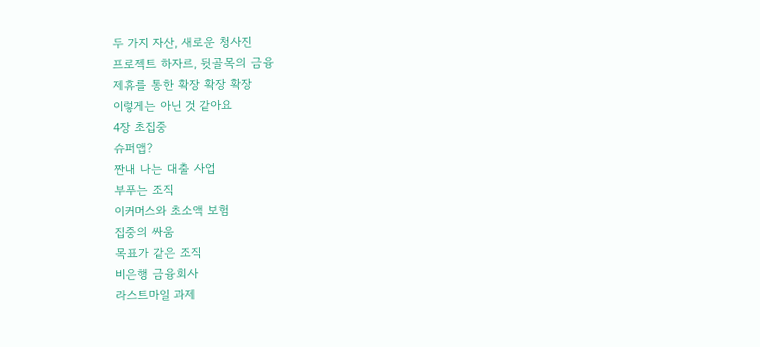두 가지 자산, 새로운 청사진
프로젝트 하자르, 뒷골목의 금융
제휴를 통한 확장 확장 확장
이렇게는 아닌 것 같아요
4장 초집중
슈퍼앱?
짠내 나는 대출 사업
부푸는 조직
이커머스와 초소액 보험
집중의 싸움
목표가 같은 조직
비은행 금융회사
라스트마일 과제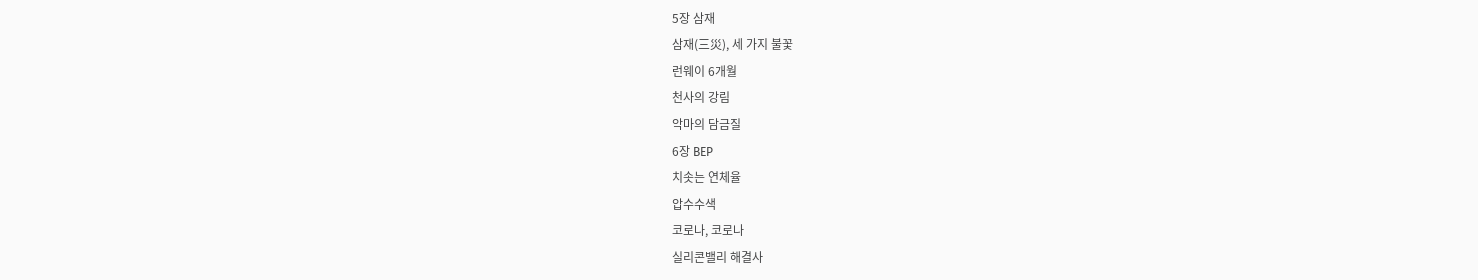5장 삼재
삼재(三災), 세 가지 불꽃
런웨이 6개월
천사의 강림
악마의 담금질
6장 BEP
치솟는 연체율
압수수색
코로나, 코로나
실리콘밸리 해결사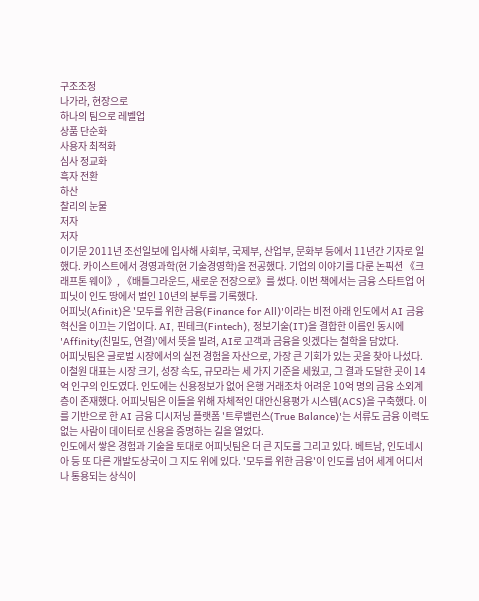구조조정
나가라, 현장으로
하나의 팀으로 레벨업
상품 단순화
사용자 최적화
심사 정교화
흑자 전환
하산
찰리의 눈물
저자
저자
이기문 2011년 조선일보에 입사해 사회부, 국제부, 산업부, 문화부 등에서 11년간 기자로 일했다. 카이스트에서 경영과학(현 기술경영학)을 전공했다. 기업의 이야기를 다룬 논픽션 《크래프톤 웨이》, 《배틀그라운드, 새로운 전장으로》를 썼다. 이번 책에서는 금융 스타트업 어피닛이 인도 땅에서 벌인 10년의 분투를 기록했다.
어피닛(Afinit)은 '모두를 위한 금융(Finance for All)'이라는 비전 아래 인도에서 AI 금융 혁신을 이끄는 기업이다. AI, 핀테크(Fintech), 정보기술(IT)을 결합한 이름인 동시에 'Affinity(친밀도, 연결)'에서 뜻을 빌려, AI로 고객과 금융을 잇겠다는 철학을 담았다.
어피닛팀은 글로벌 시장에서의 실전 경험을 자산으로, 가장 큰 기회가 있는 곳을 찾아 나섰다. 이철원 대표는 시장 크기, 성장 속도, 규모라는 세 가지 기준을 세웠고, 그 결과 도달한 곳이 14억 인구의 인도였다. 인도에는 신용정보가 없어 은행 거래조차 어려운 10억 명의 금융 소외계층이 존재했다. 어피닛팀은 이들을 위해 자체적인 대안신용평가 시스템(ACS)을 구축했다. 이를 기반으로 한 AI 금융 디시저닝 플랫폼 '트루밸런스(True Balance)'는 서류도 금융 이력도 없는 사람이 데이터로 신용을 증명하는 길을 열었다.
인도에서 쌓은 경험과 기술을 토대로 어피닛팀은 더 큰 지도를 그리고 있다. 베트남, 인도네시아 등 또 다른 개발도상국이 그 지도 위에 있다. '모두를 위한 금융'이 인도를 넘어 세계 어디서나 통용되는 상식이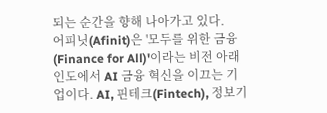되는 순간을 향해 나아가고 있다.
어피닛(Afinit)은 '모두를 위한 금융(Finance for All)'이라는 비전 아래 인도에서 AI 금융 혁신을 이끄는 기업이다. AI, 핀테크(Fintech), 정보기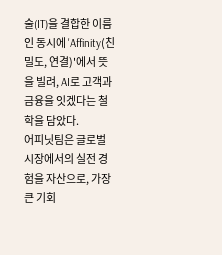술(IT)을 결합한 이름인 동시에 'Affinity(친밀도, 연결)'에서 뜻을 빌려, AI로 고객과 금융을 잇겠다는 철학을 담았다.
어피닛팀은 글로벌 시장에서의 실전 경험을 자산으로, 가장 큰 기회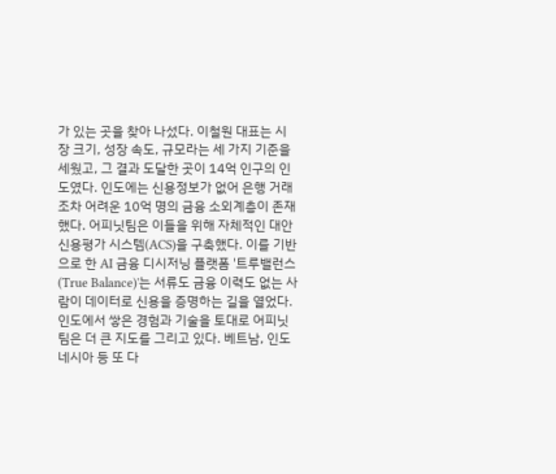가 있는 곳을 찾아 나섰다. 이철원 대표는 시장 크기, 성장 속도, 규모라는 세 가지 기준을 세웠고, 그 결과 도달한 곳이 14억 인구의 인도였다. 인도에는 신용정보가 없어 은행 거래조차 어려운 10억 명의 금융 소외계층이 존재했다. 어피닛팀은 이들을 위해 자체적인 대안신용평가 시스템(ACS)을 구축했다. 이를 기반으로 한 AI 금융 디시저닝 플랫폼 '트루밸런스(True Balance)'는 서류도 금융 이력도 없는 사람이 데이터로 신용을 증명하는 길을 열었다.
인도에서 쌓은 경험과 기술을 토대로 어피닛팀은 더 큰 지도를 그리고 있다. 베트남, 인도네시아 등 또 다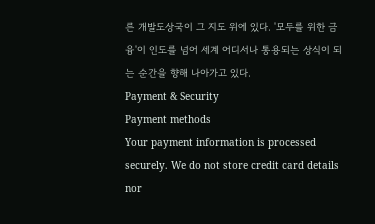른 개발도상국이 그 지도 위에 있다. '모두를 위한 금융'이 인도를 넘어 세계 어디서나 통용되는 상식이 되는 순간을 향해 나아가고 있다.
Payment & Security
Payment methods
Your payment information is processed securely. We do not store credit card details nor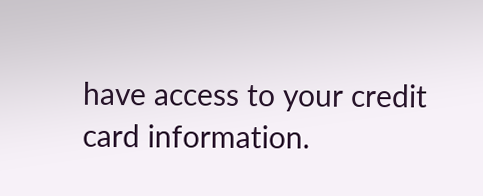have access to your credit card information.